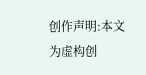创作声明:本文为虚构创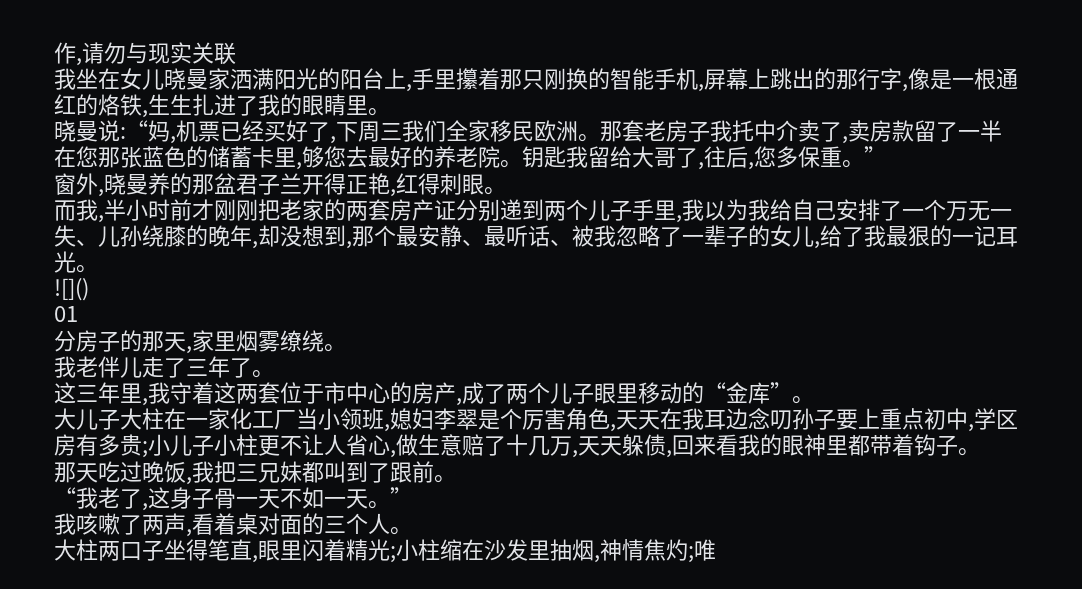作,请勿与现实关联
我坐在女儿晓曼家洒满阳光的阳台上,手里攥着那只刚换的智能手机,屏幕上跳出的那行字,像是一根通红的烙铁,生生扎进了我的眼睛里。
晓曼说:“妈,机票已经买好了,下周三我们全家移民欧洲。那套老房子我托中介卖了,卖房款留了一半在您那张蓝色的储蓄卡里,够您去最好的养老院。钥匙我留给大哥了,往后,您多保重。”
窗外,晓曼养的那盆君子兰开得正艳,红得刺眼。
而我,半小时前才刚刚把老家的两套房产证分别递到两个儿子手里,我以为我给自己安排了一个万无一失、儿孙绕膝的晚年,却没想到,那个最安静、最听话、被我忽略了一辈子的女儿,给了我最狠的一记耳光。
![]()
01
分房子的那天,家里烟雾缭绕。
我老伴儿走了三年了。
这三年里,我守着这两套位于市中心的房产,成了两个儿子眼里移动的“金库”。
大儿子大柱在一家化工厂当小领班,媳妇李翠是个厉害角色,天天在我耳边念叨孙子要上重点初中,学区房有多贵;小儿子小柱更不让人省心,做生意赔了十几万,天天躲债,回来看我的眼神里都带着钩子。
那天吃过晚饭,我把三兄妹都叫到了跟前。
“我老了,这身子骨一天不如一天。”
我咳嗽了两声,看着桌对面的三个人。
大柱两口子坐得笔直,眼里闪着精光;小柱缩在沙发里抽烟,神情焦灼;唯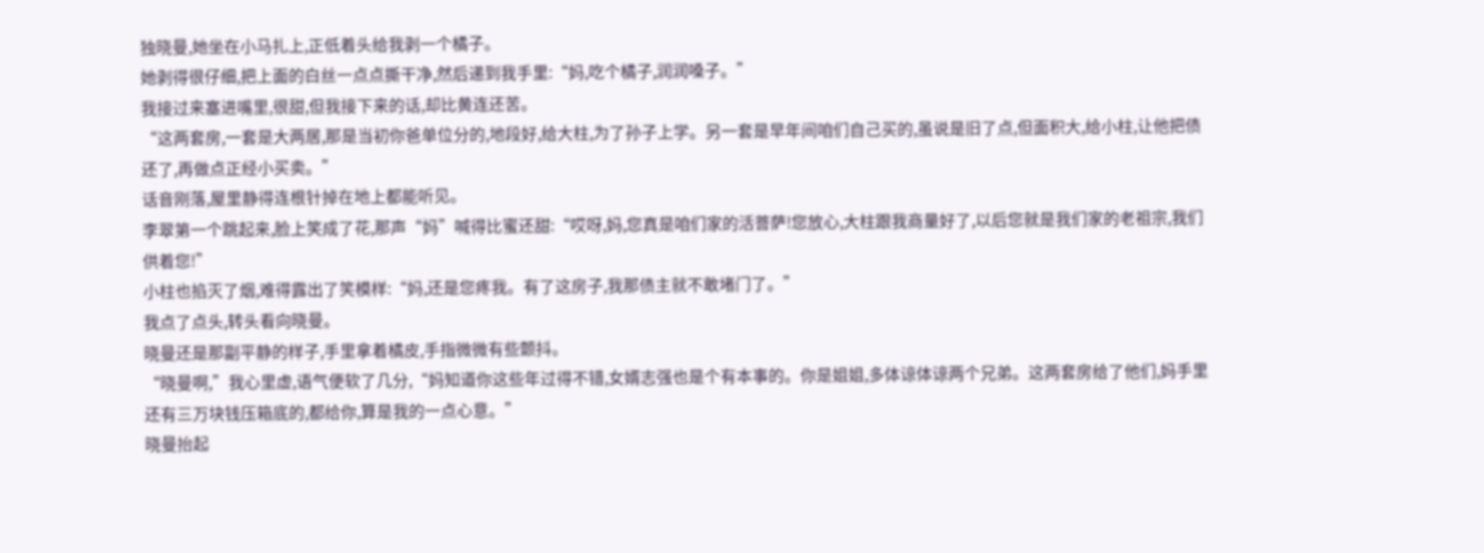独晓曼,她坐在小马扎上,正低着头给我剥一个橘子。
她剥得很仔细,把上面的白丝一点点撕干净,然后递到我手里:“妈,吃个橘子,润润嗓子。”
我接过来塞进嘴里,很甜,但我接下来的话,却比黄连还苦。
“这两套房,一套是大两居,那是当初你爸单位分的,地段好,给大柱,为了孙子上学。另一套是早年间咱们自己买的,虽说是旧了点,但面积大,给小柱,让他把债还了,再做点正经小买卖。”
话音刚落,屋里静得连根针掉在地上都能听见。
李翠第一个跳起来,脸上笑成了花,那声“妈”喊得比蜜还甜:“哎呀,妈,您真是咱们家的活菩萨!您放心,大柱跟我商量好了,以后您就是我们家的老祖宗,我们供着您!”
小柱也掐灭了烟,难得露出了笑模样:“妈,还是您疼我。有了这房子,我那债主就不敢堵门了。”
我点了点头,转头看向晓曼。
晓曼还是那副平静的样子,手里拿着橘皮,手指微微有些颤抖。
“晓曼啊,”我心里虚,语气便软了几分,“妈知道你这些年过得不错,女婿志强也是个有本事的。你是姐姐,多体谅体谅两个兄弟。这两套房给了他们,妈手里还有三万块钱压箱底的,都给你,算是我的一点心意。”
晓曼抬起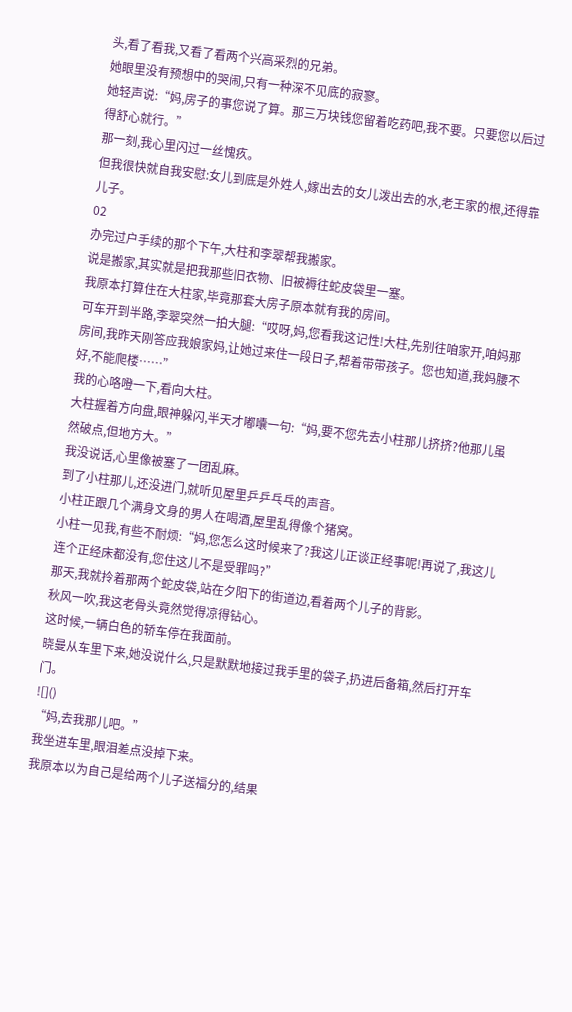头,看了看我,又看了看两个兴高采烈的兄弟。
她眼里没有预想中的哭闹,只有一种深不见底的寂寥。
她轻声说:“妈,房子的事您说了算。那三万块钱您留着吃药吧,我不要。只要您以后过得舒心就行。”
那一刻,我心里闪过一丝愧疚。
但我很快就自我安慰:女儿到底是外姓人,嫁出去的女儿泼出去的水,老王家的根,还得靠儿子。
02
办完过户手续的那个下午,大柱和李翠帮我搬家。
说是搬家,其实就是把我那些旧衣物、旧被褥往蛇皮袋里一塞。
我原本打算住在大柱家,毕竟那套大房子原本就有我的房间。
可车开到半路,李翠突然一拍大腿:“哎呀,妈,您看我这记性!大柱,先别往咱家开,咱妈那房间,我昨天刚答应我娘家妈,让她过来住一段日子,帮着带带孩子。您也知道,我妈腰不好,不能爬楼……”
我的心咯噔一下,看向大柱。
大柱握着方向盘,眼神躲闪,半天才嘟囔一句:“妈,要不您先去小柱那儿挤挤?他那儿虽然破点,但地方大。”
我没说话,心里像被塞了一团乱麻。
到了小柱那儿,还没进门,就听见屋里乒乒乓乓的声音。
小柱正跟几个满身文身的男人在喝酒,屋里乱得像个猪窝。
小柱一见我,有些不耐烦:“妈,您怎么这时候来了?我这儿正谈正经事呢!再说了,我这儿连个正经床都没有,您住这儿不是受罪吗?”
那天,我就拎着那两个蛇皮袋,站在夕阳下的街道边,看着两个儿子的背影。
秋风一吹,我这老骨头竟然觉得凉得钻心。
这时候,一辆白色的轿车停在我面前。
晓曼从车里下来,她没说什么,只是默默地接过我手里的袋子,扔进后备箱,然后打开车门。
![]()
“妈,去我那儿吧。”
我坐进车里,眼泪差点没掉下来。
我原本以为自己是给两个儿子送福分的,结果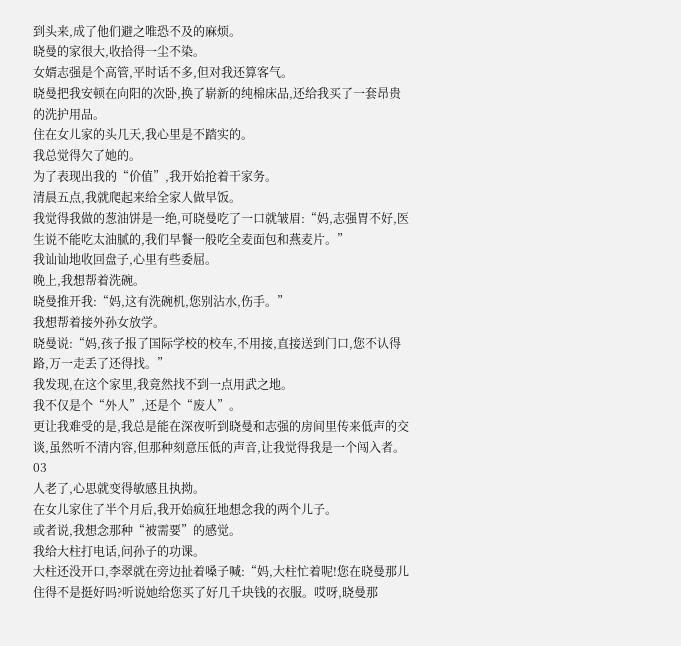到头来,成了他们避之唯恐不及的麻烦。
晓曼的家很大,收拾得一尘不染。
女婿志强是个高管,平时话不多,但对我还算客气。
晓曼把我安顿在向阳的次卧,换了崭新的纯棉床品,还给我买了一套昂贵的洗护用品。
住在女儿家的头几天,我心里是不踏实的。
我总觉得欠了她的。
为了表现出我的“价值”,我开始抢着干家务。
清晨五点,我就爬起来给全家人做早饭。
我觉得我做的葱油饼是一绝,可晓曼吃了一口就皱眉:“妈,志强胃不好,医生说不能吃太油腻的,我们早餐一般吃全麦面包和燕麦片。”
我讪讪地收回盘子,心里有些委屈。
晚上,我想帮着洗碗。
晓曼推开我:“妈,这有洗碗机,您别沾水,伤手。”
我想帮着接外孙女放学。
晓曼说:“妈,孩子报了国际学校的校车,不用接,直接送到门口,您不认得路,万一走丢了还得找。”
我发现,在这个家里,我竟然找不到一点用武之地。
我不仅是个“外人”,还是个“废人”。
更让我难受的是,我总是能在深夜听到晓曼和志强的房间里传来低声的交谈,虽然听不清内容,但那种刻意压低的声音,让我觉得我是一个闯入者。
03
人老了,心思就变得敏感且执拗。
在女儿家住了半个月后,我开始疯狂地想念我的两个儿子。
或者说,我想念那种“被需要”的感觉。
我给大柱打电话,问孙子的功课。
大柱还没开口,李翠就在旁边扯着嗓子喊:“妈,大柱忙着呢!您在晓曼那儿住得不是挺好吗?听说她给您买了好几千块钱的衣服。哎呀,晓曼那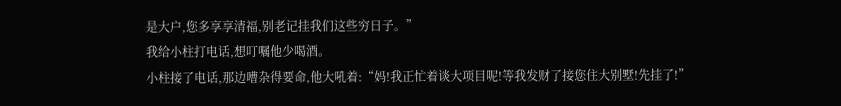是大户,您多享享清福,别老记挂我们这些穷日子。”
我给小柱打电话,想叮嘱他少喝酒。
小柱接了电话,那边嘈杂得要命,他大吼着:“妈!我正忙着谈大项目呢!等我发财了接您住大别墅!先挂了!”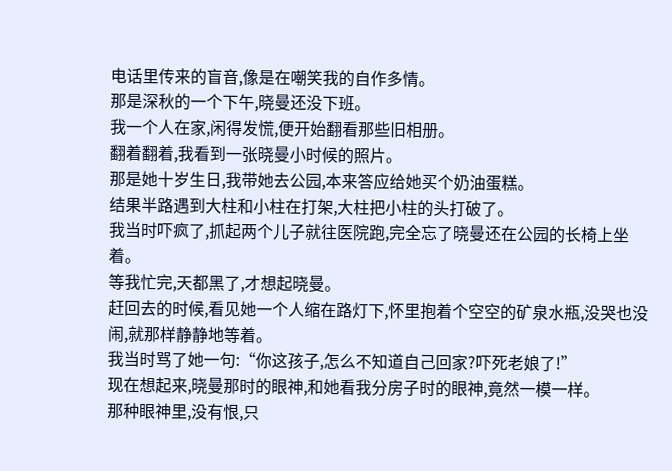电话里传来的盲音,像是在嘲笑我的自作多情。
那是深秋的一个下午,晓曼还没下班。
我一个人在家,闲得发慌,便开始翻看那些旧相册。
翻着翻着,我看到一张晓曼小时候的照片。
那是她十岁生日,我带她去公园,本来答应给她买个奶油蛋糕。
结果半路遇到大柱和小柱在打架,大柱把小柱的头打破了。
我当时吓疯了,抓起两个儿子就往医院跑,完全忘了晓曼还在公园的长椅上坐着。
等我忙完,天都黑了,才想起晓曼。
赶回去的时候,看见她一个人缩在路灯下,怀里抱着个空空的矿泉水瓶,没哭也没闹,就那样静静地等着。
我当时骂了她一句:“你这孩子,怎么不知道自己回家?吓死老娘了!”
现在想起来,晓曼那时的眼神,和她看我分房子时的眼神,竟然一模一样。
那种眼神里,没有恨,只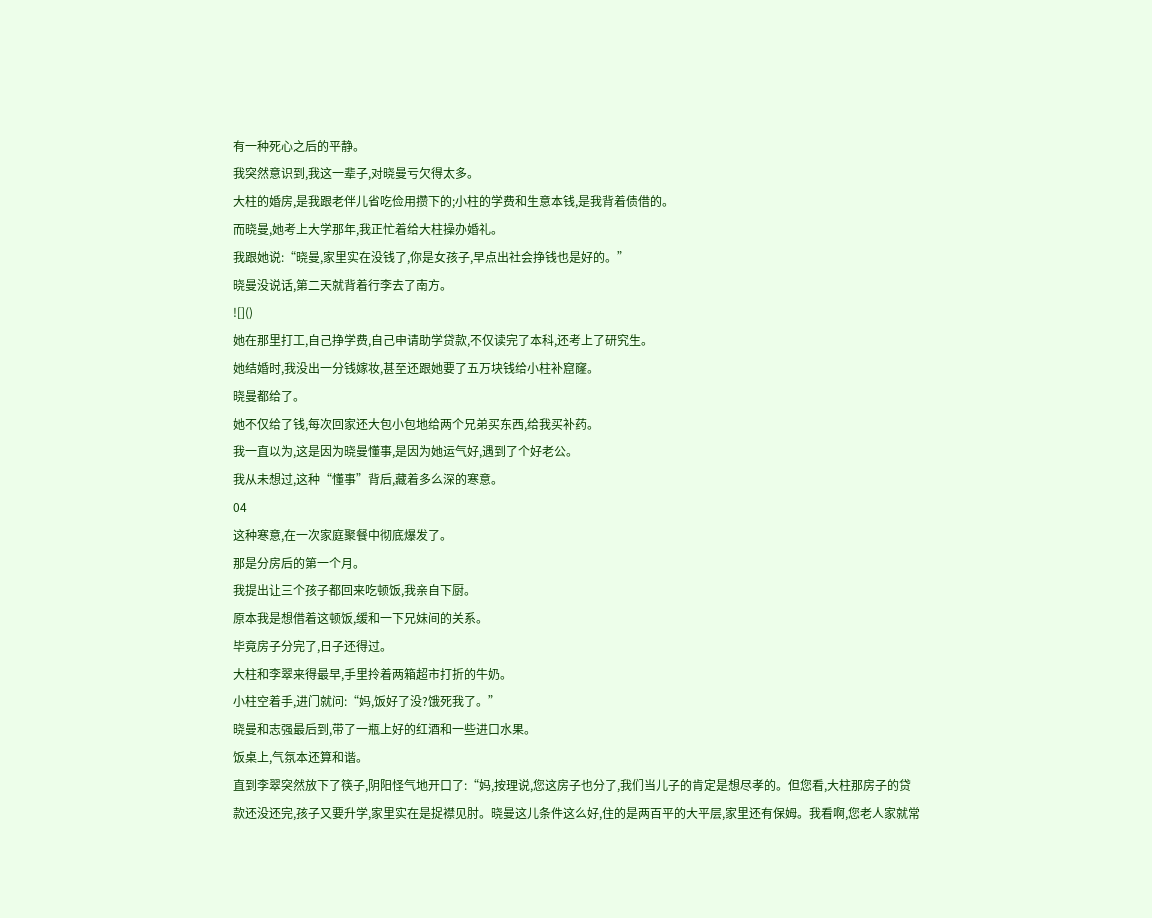有一种死心之后的平静。
我突然意识到,我这一辈子,对晓曼亏欠得太多。
大柱的婚房,是我跟老伴儿省吃俭用攒下的;小柱的学费和生意本钱,是我背着债借的。
而晓曼,她考上大学那年,我正忙着给大柱操办婚礼。
我跟她说:“晓曼,家里实在没钱了,你是女孩子,早点出社会挣钱也是好的。”
晓曼没说话,第二天就背着行李去了南方。
![]()
她在那里打工,自己挣学费,自己申请助学贷款,不仅读完了本科,还考上了研究生。
她结婚时,我没出一分钱嫁妆,甚至还跟她要了五万块钱给小柱补窟窿。
晓曼都给了。
她不仅给了钱,每次回家还大包小包地给两个兄弟买东西,给我买补药。
我一直以为,这是因为晓曼懂事,是因为她运气好,遇到了个好老公。
我从未想过,这种“懂事”背后,藏着多么深的寒意。
04
这种寒意,在一次家庭聚餐中彻底爆发了。
那是分房后的第一个月。
我提出让三个孩子都回来吃顿饭,我亲自下厨。
原本我是想借着这顿饭,缓和一下兄妹间的关系。
毕竟房子分完了,日子还得过。
大柱和李翠来得最早,手里拎着两箱超市打折的牛奶。
小柱空着手,进门就问:“妈,饭好了没?饿死我了。”
晓曼和志强最后到,带了一瓶上好的红酒和一些进口水果。
饭桌上,气氛本还算和谐。
直到李翠突然放下了筷子,阴阳怪气地开口了:“妈,按理说,您这房子也分了,我们当儿子的肯定是想尽孝的。但您看,大柱那房子的贷款还没还完,孩子又要升学,家里实在是捉襟见肘。晓曼这儿条件这么好,住的是两百平的大平层,家里还有保姆。我看啊,您老人家就常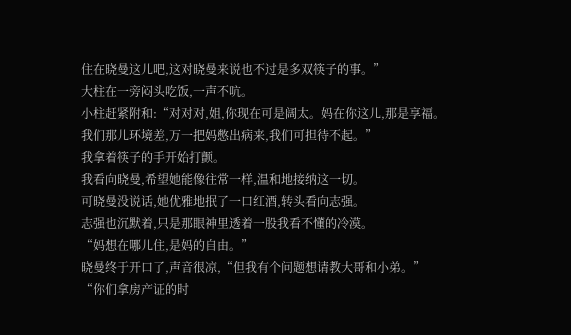住在晓曼这儿吧,这对晓曼来说也不过是多双筷子的事。”
大柱在一旁闷头吃饭,一声不吭。
小柱赶紧附和:“对对对,姐,你现在可是阔太。妈在你这儿,那是享福。我们那儿环境差,万一把妈憋出病来,我们可担待不起。”
我拿着筷子的手开始打颤。
我看向晓曼,希望她能像往常一样,温和地接纳这一切。
可晓曼没说话,她优雅地抿了一口红酒,转头看向志强。
志强也沉默着,只是那眼神里透着一股我看不懂的冷漠。
“妈想在哪儿住,是妈的自由。”
晓曼终于开口了,声音很凉,“但我有个问题想请教大哥和小弟。”
“你们拿房产证的时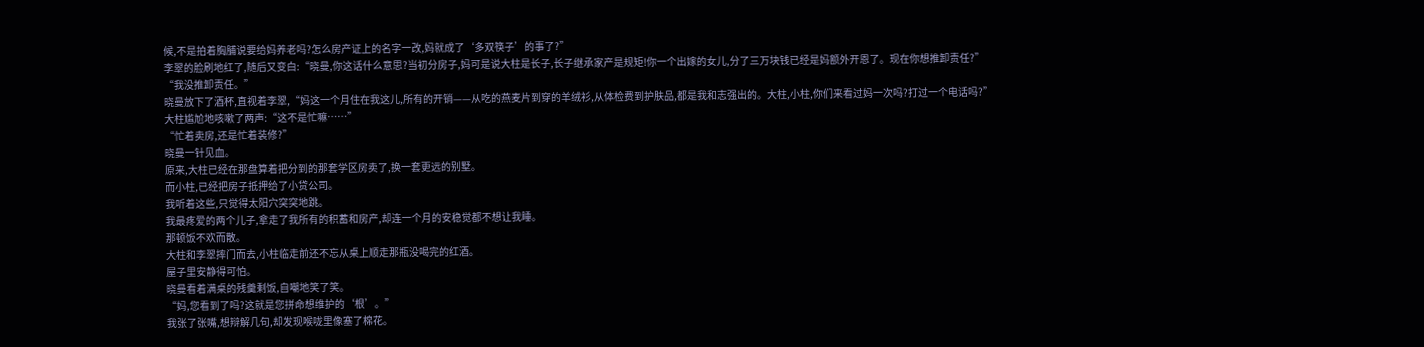候,不是拍着胸脯说要给妈养老吗?怎么房产证上的名字一改,妈就成了‘多双筷子’的事了?”
李翠的脸刷地红了,随后又变白:“晓曼,你这话什么意思?当初分房子,妈可是说大柱是长子,长子继承家产是规矩!你一个出嫁的女儿,分了三万块钱已经是妈额外开恩了。现在你想推卸责任?”
“我没推卸责任。”
晓曼放下了酒杯,直视着李翠,“妈这一个月住在我这儿,所有的开销——从吃的燕麦片到穿的羊绒衫,从体检费到护肤品,都是我和志强出的。大柱,小柱,你们来看过妈一次吗?打过一个电话吗?”
大柱尴尬地咳嗽了两声:“这不是忙嘛……”
“忙着卖房,还是忙着装修?”
晓曼一针见血。
原来,大柱已经在那盘算着把分到的那套学区房卖了,换一套更远的别墅。
而小柱,已经把房子抵押给了小贷公司。
我听着这些,只觉得太阳穴突突地跳。
我最疼爱的两个儿子,拿走了我所有的积蓄和房产,却连一个月的安稳觉都不想让我睡。
那顿饭不欢而散。
大柱和李翠摔门而去,小柱临走前还不忘从桌上顺走那瓶没喝完的红酒。
屋子里安静得可怕。
晓曼看着满桌的残羹剩饭,自嘲地笑了笑。
“妈,您看到了吗?这就是您拼命想维护的‘根’。”
我张了张嘴,想辩解几句,却发现喉咙里像塞了棉花。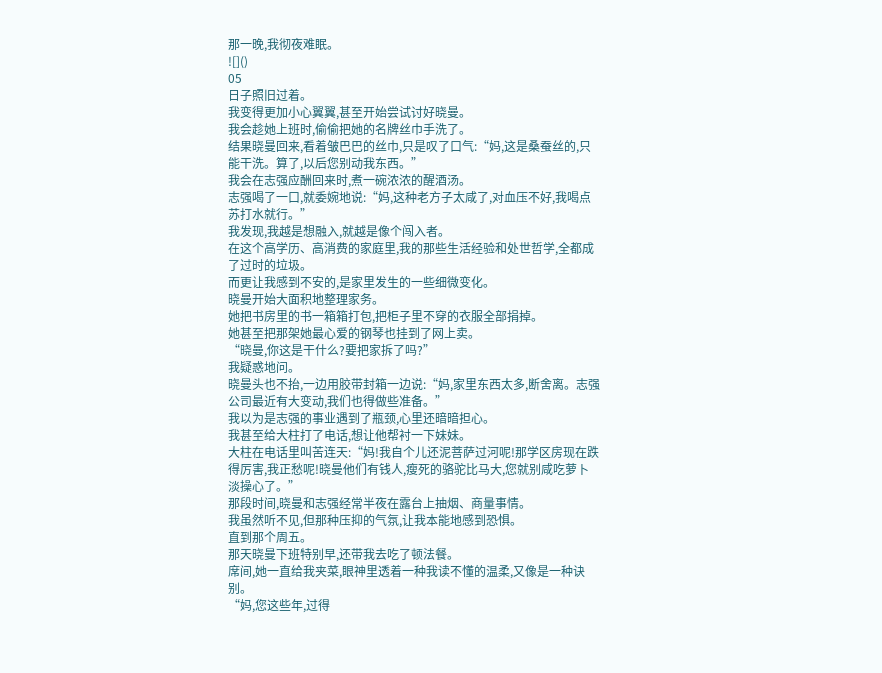那一晚,我彻夜难眠。
![]()
05
日子照旧过着。
我变得更加小心翼翼,甚至开始尝试讨好晓曼。
我会趁她上班时,偷偷把她的名牌丝巾手洗了。
结果晓曼回来,看着皱巴巴的丝巾,只是叹了口气:“妈,这是桑蚕丝的,只能干洗。算了,以后您别动我东西。”
我会在志强应酬回来时,煮一碗浓浓的醒酒汤。
志强喝了一口,就委婉地说:“妈,这种老方子太咸了,对血压不好,我喝点苏打水就行。”
我发现,我越是想融入,就越是像个闯入者。
在这个高学历、高消费的家庭里,我的那些生活经验和处世哲学,全都成了过时的垃圾。
而更让我感到不安的,是家里发生的一些细微变化。
晓曼开始大面积地整理家务。
她把书房里的书一箱箱打包,把柜子里不穿的衣服全部捐掉。
她甚至把那架她最心爱的钢琴也挂到了网上卖。
“晓曼,你这是干什么?要把家拆了吗?”
我疑惑地问。
晓曼头也不抬,一边用胶带封箱一边说:“妈,家里东西太多,断舍离。志强公司最近有大变动,我们也得做些准备。”
我以为是志强的事业遇到了瓶颈,心里还暗暗担心。
我甚至给大柱打了电话,想让他帮衬一下妹妹。
大柱在电话里叫苦连天:“妈!我自个儿还泥菩萨过河呢!那学区房现在跌得厉害,我正愁呢!晓曼他们有钱人,瘦死的骆驼比马大,您就别咸吃萝卜淡操心了。”
那段时间,晓曼和志强经常半夜在露台上抽烟、商量事情。
我虽然听不见,但那种压抑的气氛,让我本能地感到恐惧。
直到那个周五。
那天晓曼下班特别早,还带我去吃了顿法餐。
席间,她一直给我夹菜,眼神里透着一种我读不懂的温柔,又像是一种诀别。
“妈,您这些年,过得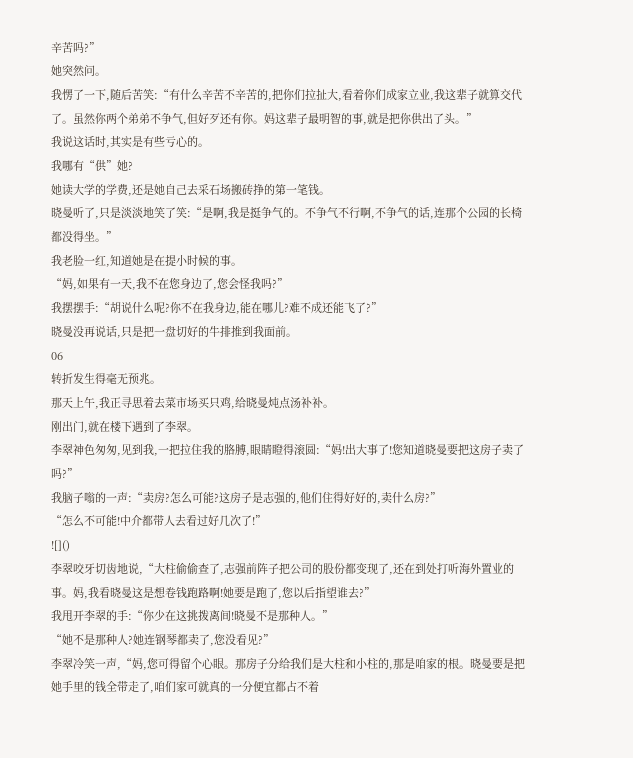辛苦吗?”
她突然问。
我愣了一下,随后苦笑:“有什么辛苦不辛苦的,把你们拉扯大,看着你们成家立业,我这辈子就算交代了。虽然你两个弟弟不争气,但好歹还有你。妈这辈子最明智的事,就是把你供出了头。”
我说这话时,其实是有些亏心的。
我哪有“供”她?
她读大学的学费,还是她自己去采石场搬砖挣的第一笔钱。
晓曼听了,只是淡淡地笑了笑:“是啊,我是挺争气的。不争气不行啊,不争气的话,连那个公园的长椅都没得坐。”
我老脸一红,知道她是在提小时候的事。
“妈,如果有一天,我不在您身边了,您会怪我吗?”
我摆摆手:“胡说什么呢?你不在我身边,能在哪儿?难不成还能飞了?”
晓曼没再说话,只是把一盘切好的牛排推到我面前。
06
转折发生得毫无预兆。
那天上午,我正寻思着去菜市场买只鸡,给晓曼炖点汤补补。
刚出门,就在楼下遇到了李翠。
李翠神色匆匆,见到我,一把拉住我的胳膊,眼睛瞪得滚圆:“妈!出大事了!您知道晓曼要把这房子卖了吗?”
我脑子嗡的一声:“卖房?怎么可能?这房子是志强的,他们住得好好的,卖什么房?”
“怎么不可能!中介都带人去看过好几次了!”
![]()
李翠咬牙切齿地说,“大柱偷偷查了,志强前阵子把公司的股份都变现了,还在到处打听海外置业的事。妈,我看晓曼这是想卷钱跑路啊!她要是跑了,您以后指望谁去?”
我甩开李翠的手:“你少在这挑拨离间!晓曼不是那种人。”
“她不是那种人?她连钢琴都卖了,您没看见?”
李翠冷笑一声,“妈,您可得留个心眼。那房子分给我们是大柱和小柱的,那是咱家的根。晓曼要是把她手里的钱全带走了,咱们家可就真的一分便宜都占不着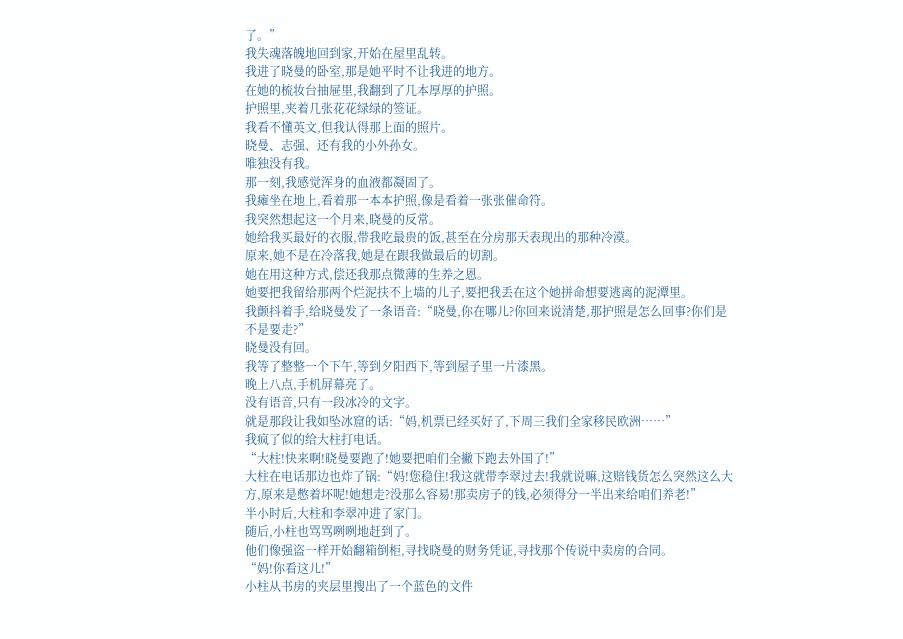了。”
我失魂落魄地回到家,开始在屋里乱转。
我进了晓曼的卧室,那是她平时不让我进的地方。
在她的梳妆台抽屉里,我翻到了几本厚厚的护照。
护照里,夹着几张花花绿绿的签证。
我看不懂英文,但我认得那上面的照片。
晓曼、志强、还有我的小外孙女。
唯独没有我。
那一刻,我感觉浑身的血液都凝固了。
我瘫坐在地上,看着那一本本护照,像是看着一张张催命符。
我突然想起这一个月来,晓曼的反常。
她给我买最好的衣服,带我吃最贵的饭,甚至在分房那天表现出的那种冷漠。
原来,她不是在冷落我,她是在跟我做最后的切割。
她在用这种方式,偿还我那点微薄的生养之恩。
她要把我留给那两个烂泥扶不上墙的儿子,要把我丢在这个她拼命想要逃离的泥潭里。
我颤抖着手,给晓曼发了一条语音:“晓曼,你在哪儿?你回来说清楚,那护照是怎么回事?你们是不是要走?”
晓曼没有回。
我等了整整一个下午,等到夕阳西下,等到屋子里一片漆黑。
晚上八点,手机屏幕亮了。
没有语音,只有一段冰冷的文字。
就是那段让我如坠冰窟的话:“妈,机票已经买好了,下周三我们全家移民欧洲……”
我疯了似的给大柱打电话。
“大柱!快来啊!晓曼要跑了!她要把咱们全撇下跑去外国了!”
大柱在电话那边也炸了锅:“妈!您稳住!我这就带李翠过去!我就说嘛,这赔钱货怎么突然这么大方,原来是憋着坏呢!她想走?没那么容易!那卖房子的钱,必须得分一半出来给咱们养老!”
半小时后,大柱和李翠冲进了家门。
随后,小柱也骂骂咧咧地赶到了。
他们像强盗一样开始翻箱倒柜,寻找晓曼的财务凭证,寻找那个传说中卖房的合同。
“妈!你看这儿!”
小柱从书房的夹层里搜出了一个蓝色的文件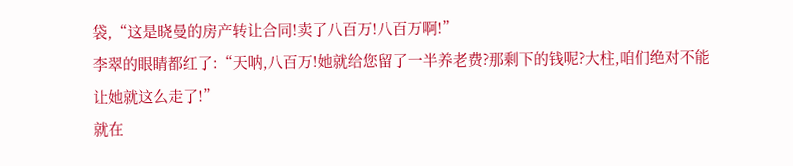袋,“这是晓曼的房产转让合同!卖了八百万!八百万啊!”
李翠的眼睛都红了:“天呐,八百万!她就给您留了一半养老费?那剩下的钱呢?大柱,咱们绝对不能让她就这么走了!”
就在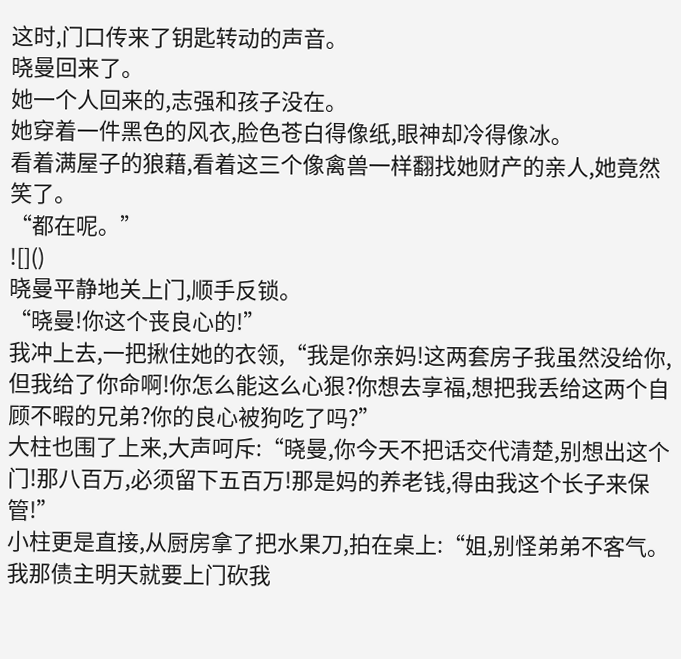这时,门口传来了钥匙转动的声音。
晓曼回来了。
她一个人回来的,志强和孩子没在。
她穿着一件黑色的风衣,脸色苍白得像纸,眼神却冷得像冰。
看着满屋子的狼藉,看着这三个像禽兽一样翻找她财产的亲人,她竟然笑了。
“都在呢。”
![]()
晓曼平静地关上门,顺手反锁。
“晓曼!你这个丧良心的!”
我冲上去,一把揪住她的衣领,“我是你亲妈!这两套房子我虽然没给你,但我给了你命啊!你怎么能这么心狠?你想去享福,想把我丢给这两个自顾不暇的兄弟?你的良心被狗吃了吗?”
大柱也围了上来,大声呵斥:“晓曼,你今天不把话交代清楚,别想出这个门!那八百万,必须留下五百万!那是妈的养老钱,得由我这个长子来保管!”
小柱更是直接,从厨房拿了把水果刀,拍在桌上:“姐,别怪弟弟不客气。我那债主明天就要上门砍我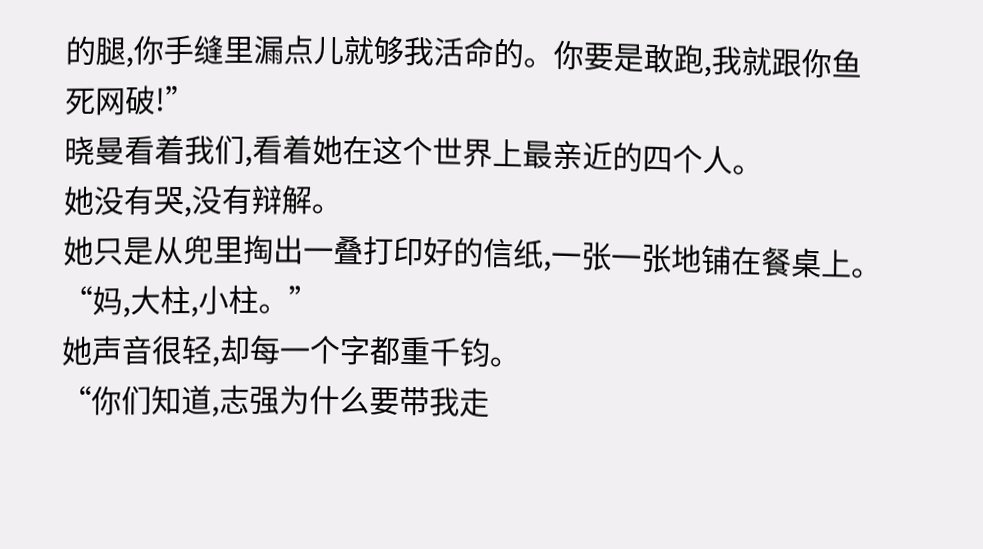的腿,你手缝里漏点儿就够我活命的。你要是敢跑,我就跟你鱼死网破!”
晓曼看着我们,看着她在这个世界上最亲近的四个人。
她没有哭,没有辩解。
她只是从兜里掏出一叠打印好的信纸,一张一张地铺在餐桌上。
“妈,大柱,小柱。”
她声音很轻,却每一个字都重千钧。
“你们知道,志强为什么要带我走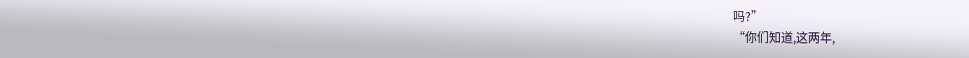吗?”
“你们知道,这两年,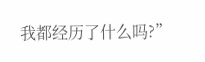我都经历了什么吗?”